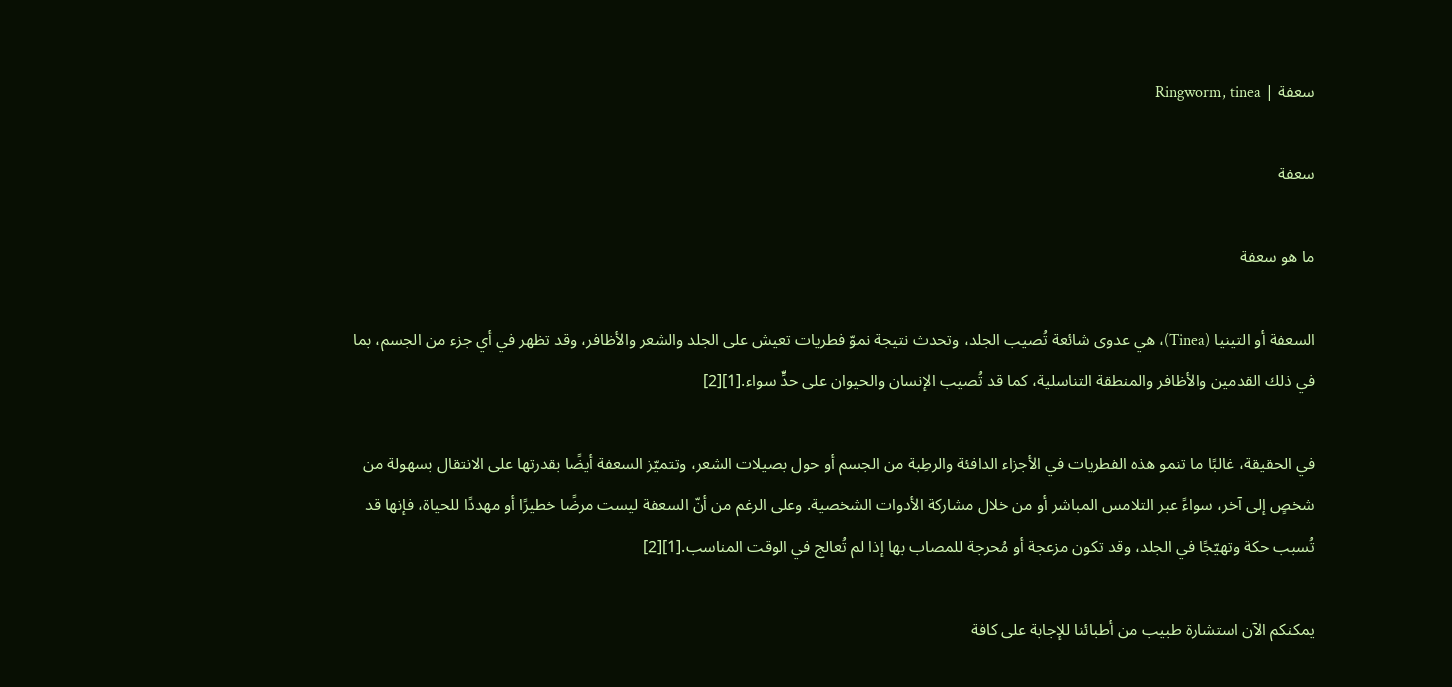سعفة | Ringworm, tinea

سعفة

ما هو سعفة

السعفة أو التينيا (Tinea)، هي عدوى شائعة تُصيب الجلد، وتحدث نتيجة نموّ فطريات تعيش على الجلد والشعر والأظافر، وقد تظهر في أي جزء من الجسم، بما في ذلك القدمين والأظافر والمنطقة التناسلية، كما قد تُصيب الإنسان والحيوان على حدٍّ سواء.[1][2]

في الحقيقة، غالبًا ما تنمو هذه الفطريات في الأجزاء الدافئة والرطِبة من الجسم أو حول بصيلات الشعر، وتتميّز السعفة أيضًا بقدرتها على الانتقال بسهولة من شخصٍ إلى آخر، سواءً عبر التلامس المباشر أو من خلال مشاركة الأدوات الشخصية. وعلى الرغم من أنّ السعفة ليست مرضًا خطيرًا أو مهددًا للحياة، فإنها قد تُسبب حكة وتهيّجًا في الجلد، وقد تكون مزعجة أو مُحرجة للمصاب بها إذا لم تُعالج في الوقت المناسب.[1][2]

يمكنكم الآن استشارة طبيب من أطبائنا للإجابة على كافة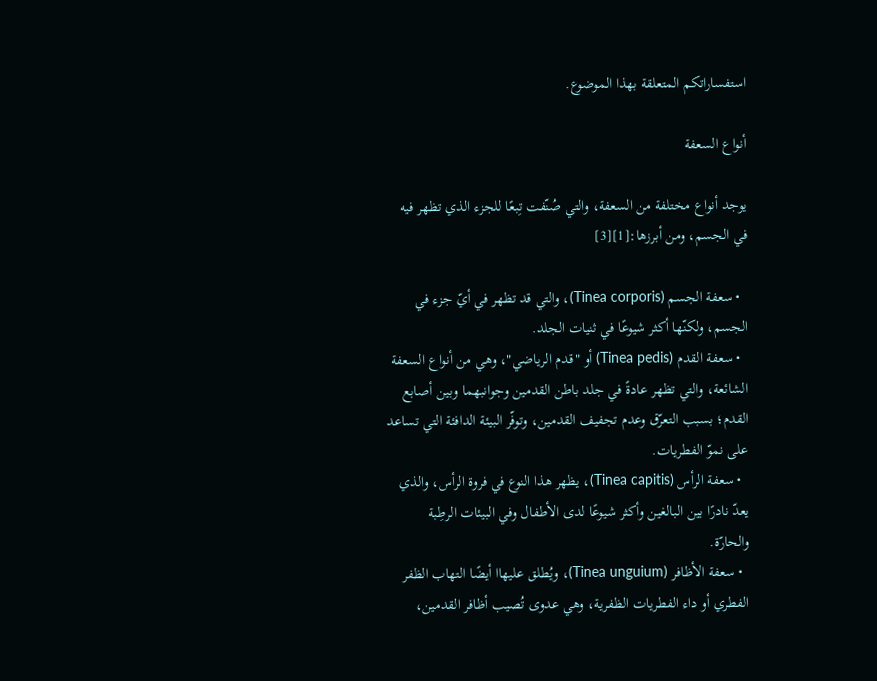استفساراتكم المتعلقة بهذا الموضوع.

أنواع السعفة

يوجد أنواع مختلفة من السعفة، والتي صُنّفت تِبعًا للجزء الذي تظهر فيه في الجسم، ومن أبرزها:[1][3]

  • سعفة الجسم (Tinea corporis)، والتي قد تظهر في أيّ جزء في الجسم، ولكنّها أكثر شيوعًا في ثنيات الجلد.
  • سعفة القدم (Tinea pedis) أو "قدم الرياضي"، وهي من أنواع السعفة الشائعة، والتي تظهر عادةً في جلد باطن القدمين وجوانبهما وبين أصابع القدم؛ بسبب التعرّق وعدم تجفيف القدمين، وتوفّر البيئة الدافئة التي تساعد على نموّ الفطريات.
  • سعفة الرأس (Tinea capitis)، يظهر هذا النوع في فروة الرأس، والذي يعدّ نادرًا بين البالغين وأكثر شيوعًا لدى الأطفال وفي البيئات الرطِبة والحارّة.
  • سعفة الأظافر (Tinea unguium)، ويُطلق عليهاا أيضًا التهاب الظفر الفطري أو داء الفطريات الظفرية، وهي عدوى تُصيب أظافر القدمين،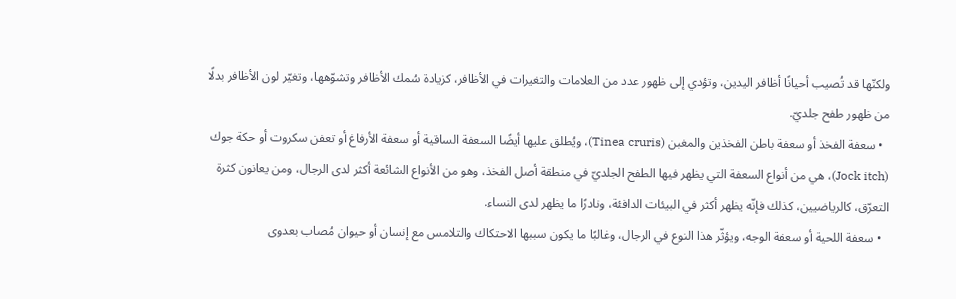ولكنّها قد تُصيب أحيانًا أظافر اليدين، وتؤدي إلى ظهور عدد من العلامات والتغيرات في الأظافر، كزيادة سُمك الأظافر وتشوّهها، وتغيّر لون الأظافر بدلًا من ظهور طفح جلديّ.
  • سعفة الفخذ أو سعفة باطن الفخذين والمغبن (Tinea cruris)، ويُطلق عليها أيضًا السعفة الساقية أو سعفة الأرفاغ أو تعفن سكروت أو حكة جوك (Jock itch)، هي من أنواع السعفة التي يظهر فيها الطفح الجلديّ في منطقة أصل الفخذ، وهو من الأنواع الشائعة أكثر لدى الرجال، ومن يعانون كثرة التعرّق، كالرياضيين، كذلك فإنّه يظهر أكثر في البيئات الدافئة، ونادرًا ما يظهر لدى النساء.
  • سعفة اللحية أو سعفة الوجه، ويؤثّر هذا النوع في الرجال، وغالبًا ما يكون سببها الاحتكاك والتلامس مع إنسان أو حيوان مُصاب بعدوى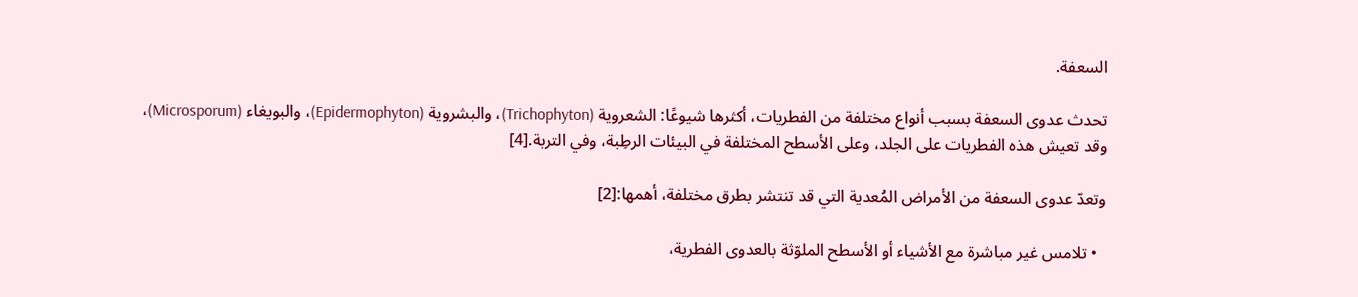السعفة.

تحدث عدوى السعفة بسبب أنواع مختلفة من الفطريات، أكثرها شيوعًا: الشعروية (Trichophyton)، والبشروية (Epidermophyton)، والبويغاء (Microsporum)، وقد تعيش هذه الفطريات على الجلد، وعلى الأسطح المختلفة في البيئات الرطِبة، وفي التربة.[4]

وتعدّ عدوى السعفة من الأمراض المُعدية التي قد تنتشر بطرق مختلفة، أهمها:[2]

  • تلامس غير مباشرة مع الأشياء أو الأسطح الملوّثة بالعدوى الفطرية،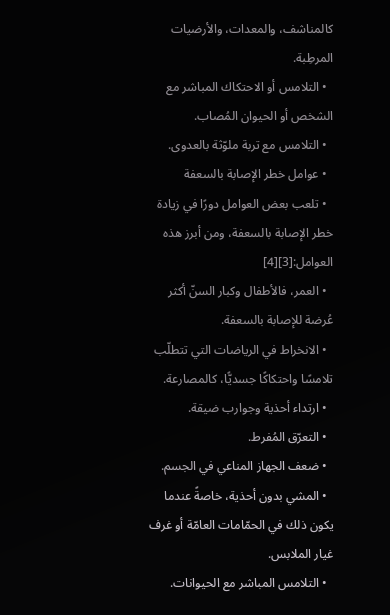كالمناشف، والمعدات، والأرضيات المرطِبة.
  • التلامس أو الاحتكاك المباشر مع الشخص أو الحيوان المُصاب.
  • التلامس مع تربة ملوّثة بالعدوى.
  • عوامل خطر الإصابة بالسعفة
  • تلعب بعض العوامل دورًا في زيادة خطر الإصابة بالسعفة، ومن أبرز هذه العوامل:[3][4]
  • العمر، فالأطفال وكبار السنّ أكثر عُرضة للإصابة بالسعفة.
  • الانخراط في الرياضات التي تتطلّب تلامسًا واحتكاكًا جسديًّا، كالمصارعة.
  • ارتداء أحذية وجوارب ضيقة.
  • التعرّق المُفرط.
  • ضعف الجهاز المناعي في الجسم.
  • المشي بدون أحذية، خاصةً عندما يكون ذلك في الحمّامات العامّة أو غرف غيار الملابس.
  • التلامس المباشر مع الحيوانات.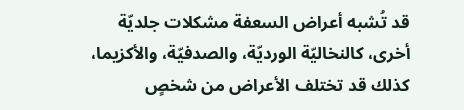قد تُشبه أعراض السعفة مشكلات جلديّة أخرى، كالنخاليّة الورديّة، والصدفيّة، والأكزيما، كذلك قد تختلف الأعراض من شخصٍ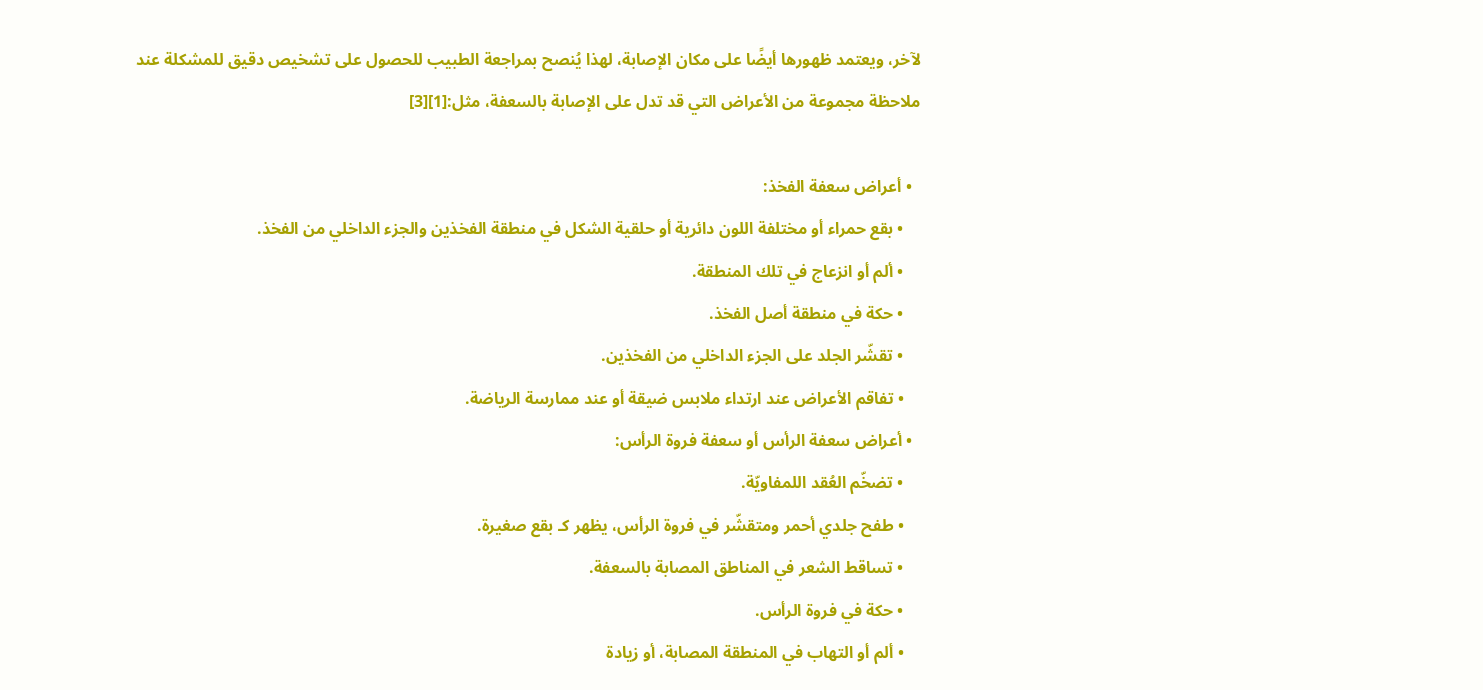لآخر، ويعتمد ظهورها أيضًا على مكان الإصابة، لهذا يُنصح بمراجعة الطبيب للحصول على تشخيص دقيق للمشكلة عند ملاحظة مجموعة من الأعراض التي قد تدل على الإصابة بالسعفة، مثل:[1][3]

  • أعراض سعفة الفخذ:
    • بقع حمراء أو مختلفة اللون دائرية أو حلقية الشكل في منطقة الفخذين والجزء الداخلي من الفخذ.
    • ألم أو انزعاج في تلك المنطقة.
    • حكة في منطقة أصل الفخذ.
    • تقشّر الجلد على الجزء الداخلي من الفخذين.
    • تفاقم الأعراض عند ارتداء ملابس ضيقة أو عند ممارسة الرياضة.
  • أعراض سعفة الرأس أو سعفة فروة الرأس:
    • تضخّم العُقد اللمفاويّة.
    • طفح جلدي أحمر ومتقشّر في فروة الرأس، يظهر كـ بقع صغيرة.
    • تساقط الشعر في المناطق المصابة بالسعفة.
    • حكة في فروة الرأس.
    • ألم أو التهاب في المنطقة المصابة، أو زيادة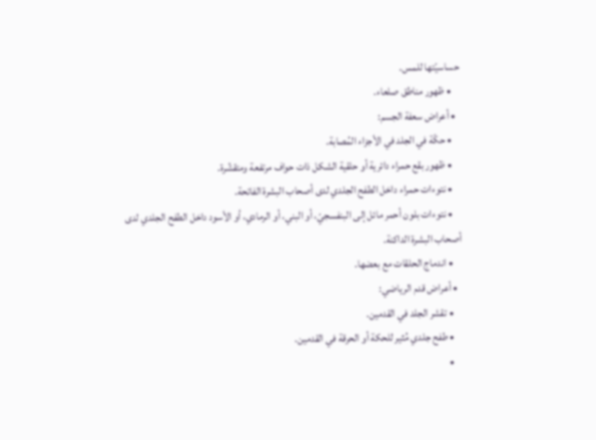حساسيّتها للمس.
    • ظهور مناطق صلعاء.
  • أعراض سعفة الجسم:
    • حكّة في الجلد في الأجزاء المُصابة.
    • ظهور بقع حمراء دائرية أو حلقية الشكل ذات حواف مرتفعة ومتقشّرة.
    • نتوءات حمراء داخل الطفح الجلدي لدى أصحاب البشرة الفاتحة.
    • نتوءات بلون أحمر مائل إلى البنفسجيّ، أو البني، أو الرمادي، أو الأسود داخل الطفح الجلدي لدى أصحاب البشرة الداكنة.
    • اندماج الحلقات مع بعضها.
  • أعراض قدم الرياضي:
    • تقشر الجلد في القدمين.
    • طفح جلدي مُثير للحكة أو الحرقة في القدمين.
    •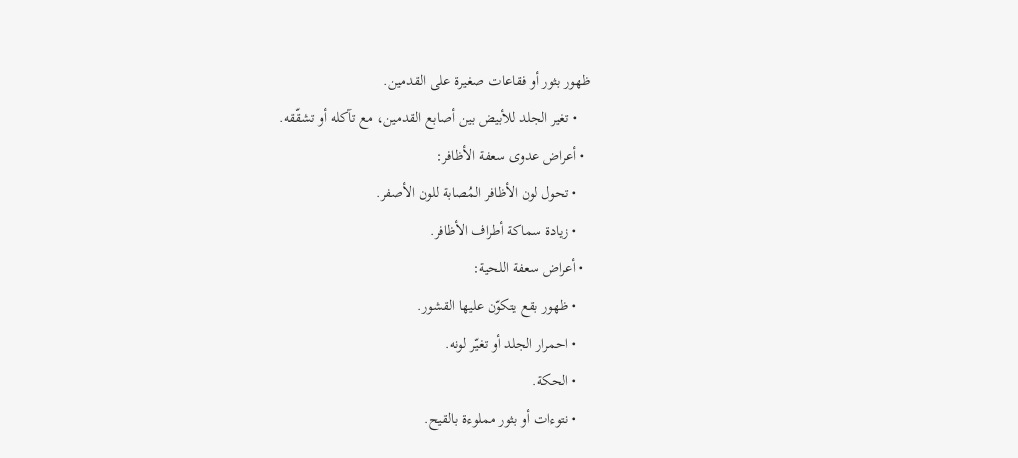ظهور بثور أو فقاعات صغيرة على القدمين.
    • تغير الجلد للأبيض بين أصابع القدمين، مع تآكله أو تشقّقه.
  • أعراض عدوى سعفة الأظافر:
    • تحول لون الأظافر المُصابة للون الأصفر.
    • زيادة سماكة أطراف الأظافر.
  • أعراض سعفة اللحية:
    • ظهور بقع يتكوّن عليها القشور.
    • احمرار الجلد أو تغيّر لونه.
    • الحكة.
    • نتوءات أو بثور مملوءة بالقيح.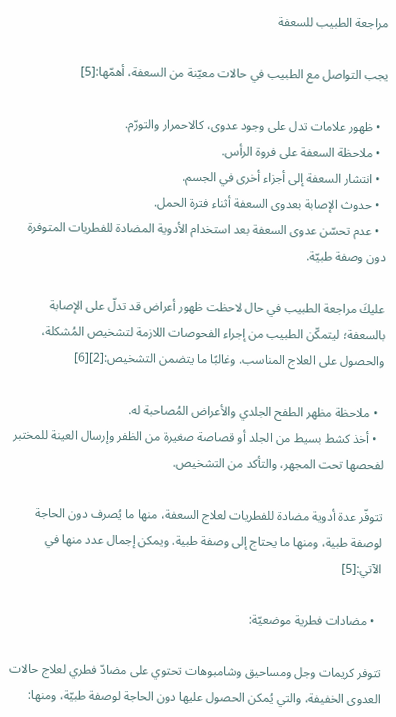مراجعة الطبيب للسعفة

يجب التواصل مع الطبيب في حالات معيّنة من السعفة، أهمّها:[5]

  • ظهور علامات تدل على وجود عدوى، كالاحمرار والتورّم.
  • ملاحظة السعفة على فروة الرأس.
  • انتشار السعفة إلى أجزاء أخرى في الجسم.
  • حدوث الإصابة بعدوى السعفة أثناء فترة الحمل.
  • عدم تحسّن عدوى السعفة بعد استخدام الأدوية المضادة للفطريات المتوفرة دون وصفة طبيّة.

عليكَ مراجعة الطبيب في حال لاحظت ظهور أعراض قد تدلّ على الإصابة بالسعفة؛ ليتمكّن الطبيب من إجراء الفحوصات اللازمة لتشخيص المُشكلة، والحصول على العلاج المناسب. وغالبًا ما يتضمن التشخيص:[2][6]

  • ملاحظة مظهر الطفح الجلدي والأعراض المُصاحبة له.
  • أخذ كشط بسيط من الجلد أو قصاصة صغيرة من الظفر وإرسال العينة للمختبر لفحصها تحت المجهر، والتأكد من التشخيص.

تتوفّر عدة أدوية مضادة للفطريات لعلاج السعفة، منها ما يُصرف دون الحاجة لوصفة طبية، ومنها ما يحتاج إلى وصفة طبية. ويمكن إجمال عدد منها في الآتي:[5]

  • مضادات فطرية موضعيّة:

تتوفر كريمات وجل ومساحيق وشامبوهات تحتوي على مضادّ فطري لعلاج حالات العدوى الخفيفة، والتي يُمكن الحصول عليها دون الحاجة لوصفة طبيّة، ومنها: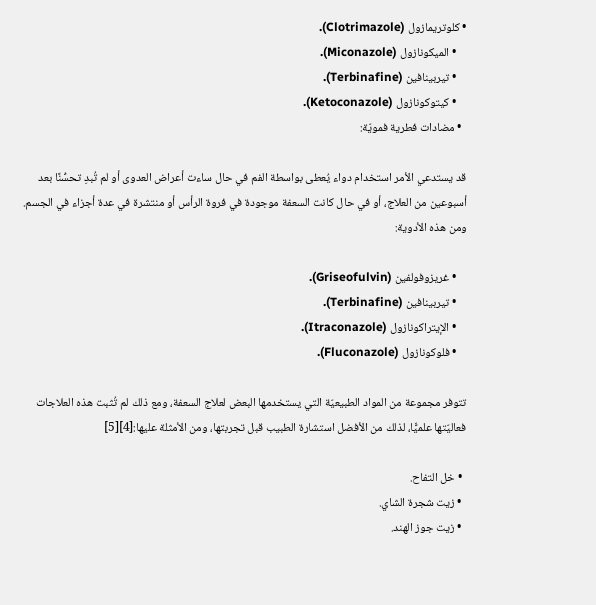• كلوتريمازول (Clotrimazole).
    • الميكونازول (Miconazole).
    • تيربينافين (Terbinafine).
    • كيتوكونازول (Ketoconazole).
  • مضادات فطرية فمويّة:

قد يستدعي الأمر استخدام دواء يُعطى بواسطة الفم في حال ساءت أعراض العدوى أو لم تُبدِ تحسُّنًا بعد أسبوعين من العلاج، أو في حال كانت السعفة موجودة في فروة الرأس أو منتشرة في عدة أجزاء في الجسم. ومن هذه الأدوية:

    • غريزوفولفين (Griseofulvin).
    • تيربينافين (Terbinafine).
    • الإيتراكونازول (Itraconazole).
    • فلوكونازول (Fluconazole).

تتوفر مجموعة من المواد الطبيعيّة التي يستخدمها البعض لعلاج السعفة، ومع ذلك لم تُثبت هذه العلاجات فعاليّتها علميًّا، لذلك من الأفضل استشارة الطبيب قبل تجربتها، ومن الأمثلة عليها:[4][5]

  • خل التفاح.
  • زيت شجرة الشاي.
  • زيت جوز الهند.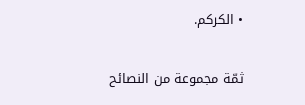• الكركم.

ثمّة مجموعة من النصائح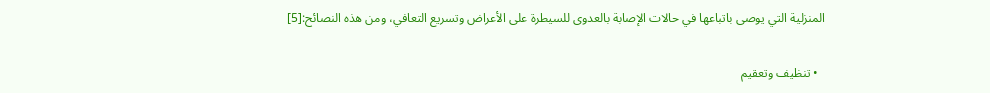المنزلية التي يوصى باتباعها في حالات الإصابة بالعدوى للسيطرة على الأعراض وتسريع التعافي، ومن هذه النصائح:[5]

  • تنظيف وتعقيم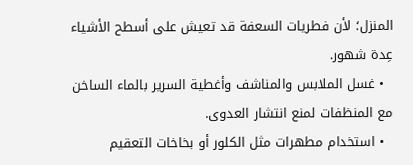المنزل؛ لأن فطريات السعفة قد تعيش على أسطح الأشياء عِدة شهور.
  • غسل الملابس والمناشف وأغطية السرير بالماء الساخن مع المنظفات لمنع انتشار العدوى.
  • استخدام مطهرات مثل الكلور أو بخاخات التعقيم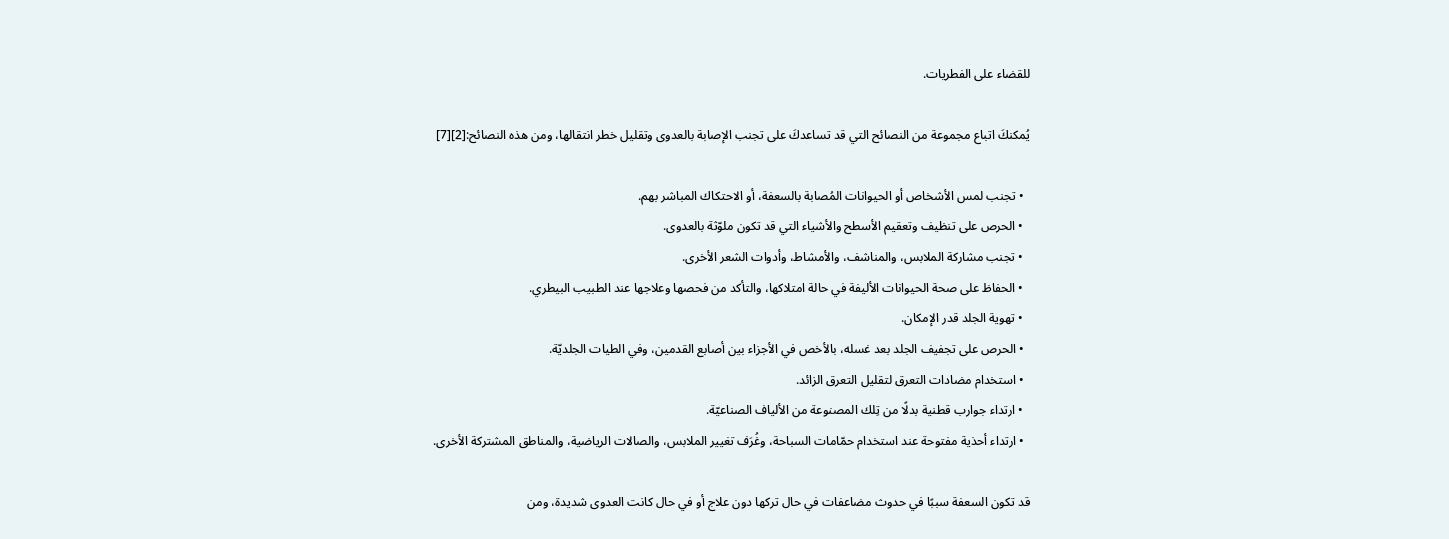للقضاء على الفطريات.

يُمكنكَ اتباع مجموعة من النصائح التي قد تساعدكَ على تجنب الإصابة بالعدوى وتقليل خطر انتقالها، ومن هذه النصائح:[2][7]

  • تجنب لمس الأشخاص أو الحيوانات المُصابة بالسعفة، أو الاحتكاك المباشر بهم.
  • الحرص على تنظيف وتعقيم الأسطح والأشياء التي قد تكون ملوّثة بالعدوى.
  • تجنب مشاركة الملابس، والمناشف، والأمشاط، وأدوات الشعر الأخرى.
  • الحفاظ على صحة الحيوانات الأليفة في حالة امتلاكها، والتأكد من فحصها وعلاجها عند الطبيب البيطري.
  • تهوية الجلد قدر الإمكان.
  • الحرص على تجفيف الجلد بعد غسله، بالأخص في الأجزاء بين أصابع القدمين، وفي الطيات الجلديّة.
  • استخدام مضادات التعرق لتقليل التعرق الزائد.
  • ارتداء جوارب قطنية بدلًا من تِلك المصنوعة من الألياف الصناعيّة.
  • ارتداء أحذية مفتوحة عند استخدام حمّامات السباحة، وغُرَف تغيير الملابس، والصالات الرياضية، والمناطق المشتركة الأخرى.

قد تكون السعفة سببًا في حدوث مضاعفات في حال تركها دون علاج أو في حال كانت العدوى شديدة، ومن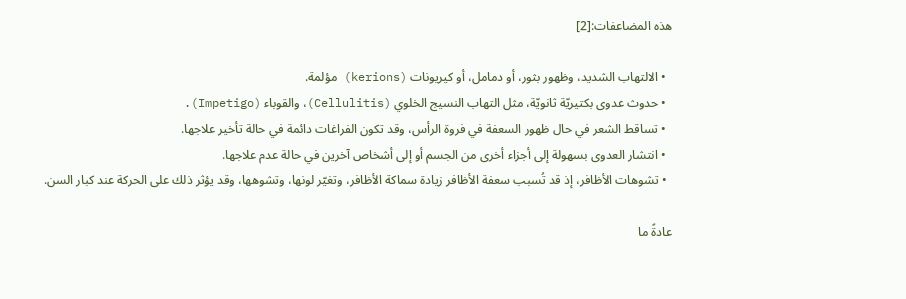هذه المضاعفات:[2]

  • الالتهاب الشديد، وظهور بثور، أو دمامل، أو كيريونات (kerions) مؤلمة.
  • حدوث عدوى بكتيريّة ثانويّة، مثل التهاب النسيج الخلوي (Cellulitis)، والقوباء (Impetigo).
  • تساقط الشعر في حال ظهور السعفة في فروة الرأس، وقد تكون الفراغات دائمة في حالة تأخير علاجها.
  • انتشار العدوى بسهولة إلى أجزاء أخرى من الجسم أو إلى أشخاص آخرين في حالة عدم علاجها.
  • تشوهات الأظافر، إذ قد تُسبب سعفة الأظافر زيادة سماكة الأظافر، وتغيّر لونها، وتشوهها، وقد يؤثر ذلك على الحركة عند كبار السن.

عادةً ما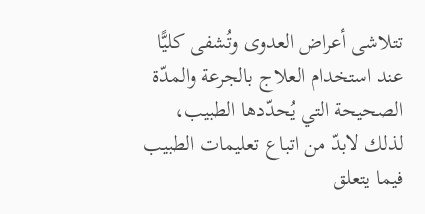تتلاشى أعراض العدوى وتُشفى كليًّا عند استخدام العلاج بالجرعة والمدّة الصحيحة التي يُحدّدها الطبيب، لذلك لابدّ من اتباع تعليمات الطبيب فيما يتعلق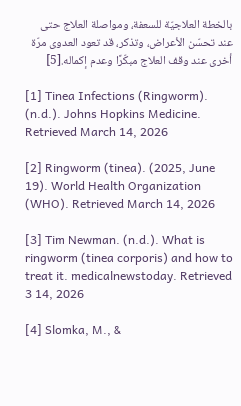بالخطة العلاجيّة للسعفة، ومواصلة العلاج حتى عند تحسّن الأعراض، وتذكر، قد تعود العدوى مرّة أخرى عند وقف العلاج مبكّرًا وعدم إكماله.[5]

[1] Tinea Infections (Ringworm). (n.d.). Johns Hopkins Medicine. Retrieved March 14, 2026

[2] Ringworm (tinea). (2025, June 19). World Health Organization (WHO). Retrieved March 14, 2026

[3] Tim Newman. (n.d.). What is ringworm (tinea corporis) and how to treat it. medicalnewstoday. Retrieved 3 14, 2026

[4] Slomka, M., &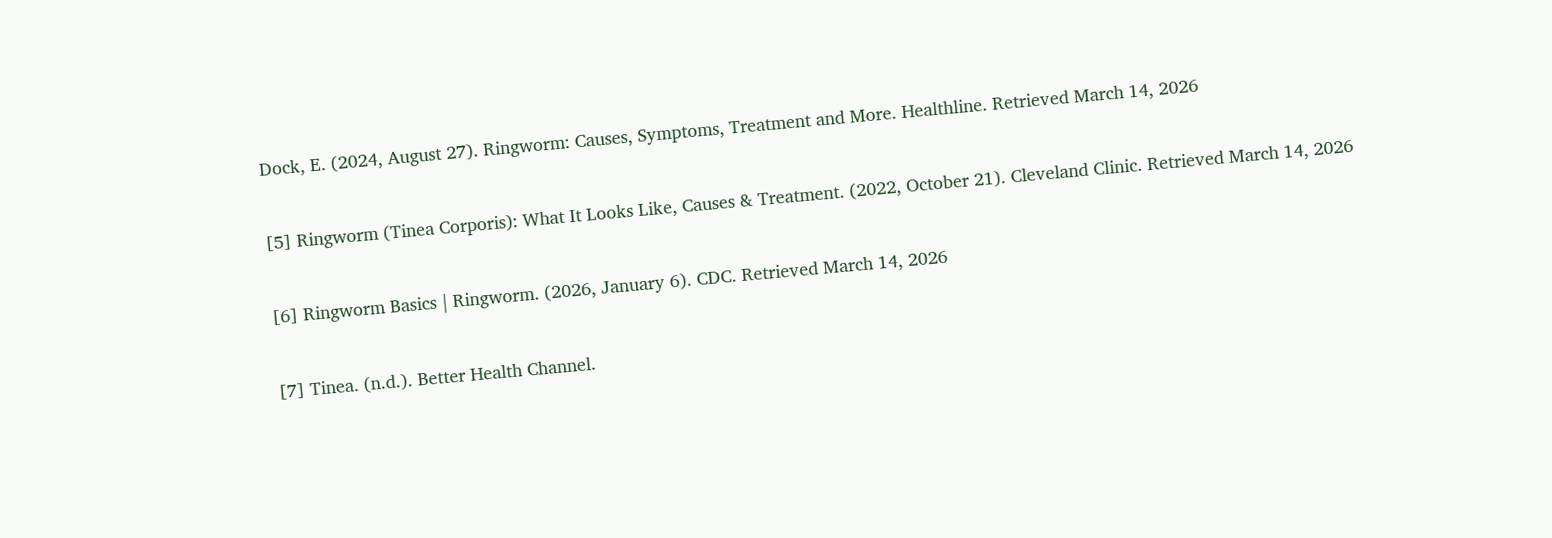Dock, E. (2024, August 27). Ringworm: Causes, Symptoms, Treatment and More. Healthline. Retrieved March 14, 2026

[5] Ringworm (Tinea Corporis): What It Looks Like, Causes & Treatment. (2022, October 21). Cleveland Clinic. Retrieved March 14, 2026

[6] Ringworm Basics | Ringworm. (2026, January 6). CDC. Retrieved March 14, 2026

[7] Tinea. (n.d.). Better Health Channel.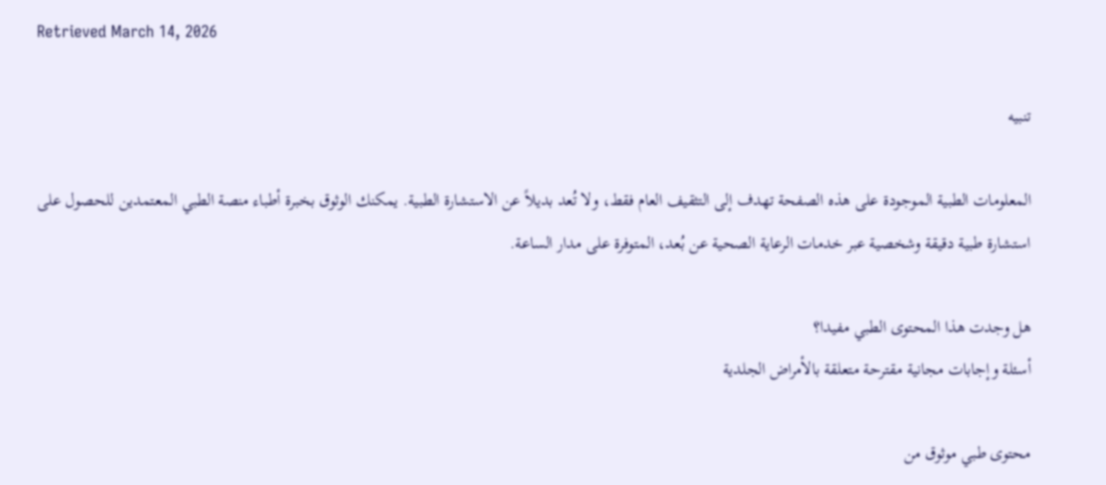Retrieved March 14, 2026

تنبيه

المعلومات الطبية الموجودة على هذه الصفحة تهدف إلى التثقيف العام فقط، ولا تُعد بديلاً عن الاستشارة الطبية. يمكنك الوثوق بخبرة أطباء منصة الطبي المعتمدين للحصول على استشارة طبية دقيقة وشخصية عبر خدمات الرعاية الصحية عن بُعد، المتوفرة على مدار الساعة.

هل وجدت هذا المحتوى الطبي مفيدا؟
أسئلة وإجابات مجانية مقترحة متعلقة بالأمراض الجلدية

محتوى طبي موثوق من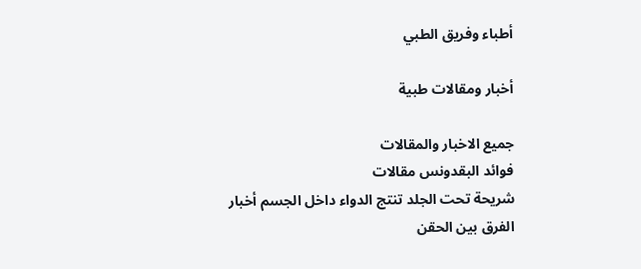أطباء وفريق الطبي

أخبار ومقالات طبية

جميع الاخبار والمقالات
فوائد البقدونس مقالات
شريحة تحت الجلد تنتج الدواء داخل الجسم أخبار
الفرق بين الحقن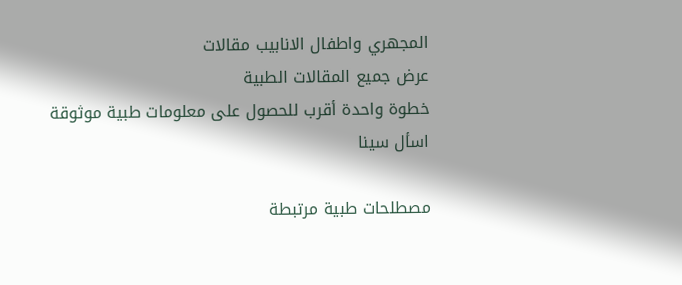المجهري واطفال الانابيب مقالات
عرض جميع المقالات الطبية
خطوة واحدة أقرب للحصول على معلومات طبية موثوقة
اسأل سينا

مصطلحات طبية مرتبطة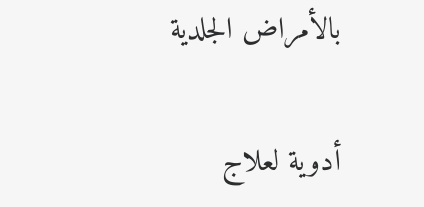بالأمراض الجلدية

أدوية لعلاج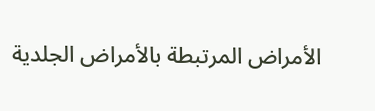الأمراض المرتبطة بالأمراض الجلدية